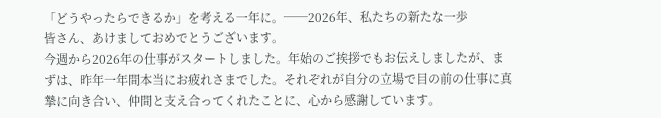「どうやったらできるか」を考える一年に。──2026年、私たちの新たな一歩
皆さん、あけましておめでとうございます。
今週から2026年の仕事がスタートしました。年始のご挨拶でもお伝えしましたが、まずは、昨年一年間本当にお疲れさまでした。それぞれが自分の立場で目の前の仕事に真摯に向き合い、仲間と支え合ってくれたことに、心から感謝しています。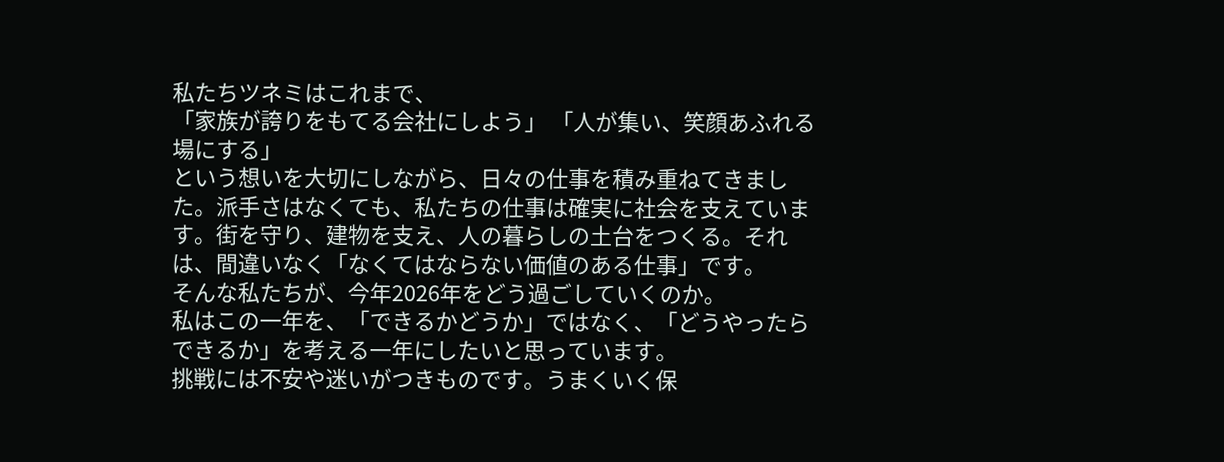私たちツネミはこれまで、
「家族が誇りをもてる会社にしよう」 「人が集い、笑顔あふれる場にする」
という想いを大切にしながら、日々の仕事を積み重ねてきました。派手さはなくても、私たちの仕事は確実に社会を支えています。街を守り、建物を支え、人の暮らしの土台をつくる。それは、間違いなく「なくてはならない価値のある仕事」です。
そんな私たちが、今年2026年をどう過ごしていくのか。
私はこの一年を、「できるかどうか」ではなく、「どうやったらできるか」を考える一年にしたいと思っています。
挑戦には不安や迷いがつきものです。うまくいく保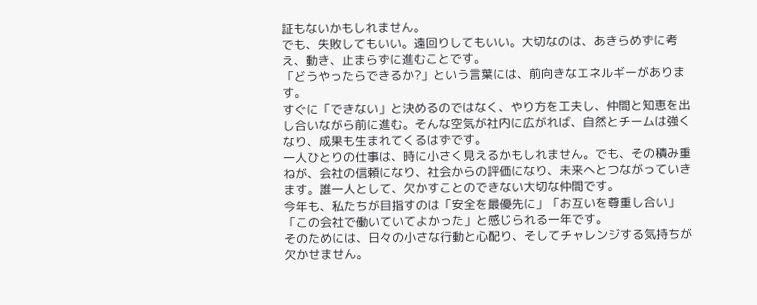証もないかもしれません。
でも、失敗してもいい。遠回りしてもいい。大切なのは、あきらめずに考え、動き、止まらずに進むことです。
「どうやったらできるか?」という言葉には、前向きなエネルギーがあります。
すぐに「できない」と決めるのではなく、やり方を工夫し、仲間と知恵を出し合いながら前に進む。そんな空気が社内に広がれば、自然とチームは強くなり、成果も生まれてくるはずです。
一人ひとりの仕事は、時に小さく見えるかもしれません。でも、その積み重ねが、会社の信頼になり、社会からの評価になり、未来へとつながっていきます。誰一人として、欠かすことのできない大切な仲間です。
今年も、私たちが目指すのは「安全を最優先に」「お互いを尊重し合い」「この会社で働いていてよかった」と感じられる一年です。
そのためには、日々の小さな行動と心配り、そしてチャレンジする気持ちが欠かせません。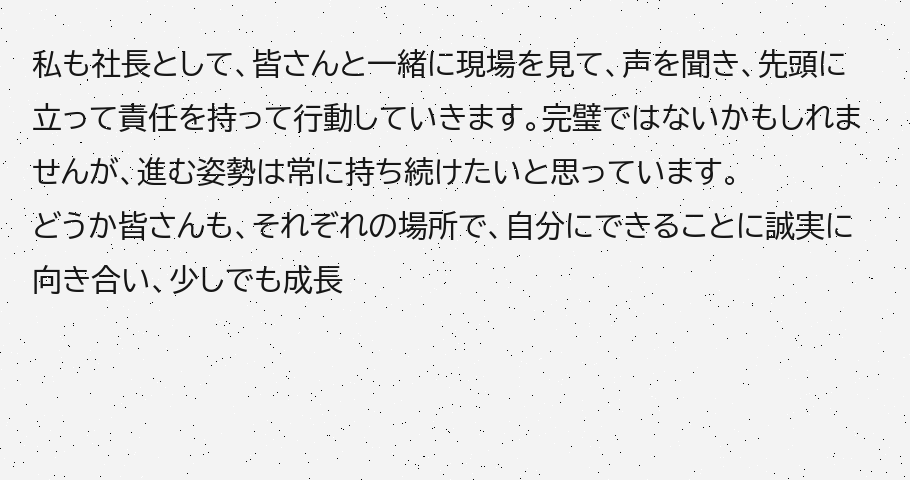私も社長として、皆さんと一緒に現場を見て、声を聞き、先頭に立って責任を持って行動していきます。完璧ではないかもしれませんが、進む姿勢は常に持ち続けたいと思っています。
どうか皆さんも、それぞれの場所で、自分にできることに誠実に向き合い、少しでも成長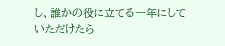し、誰かの役に立てる一年にしていただけたら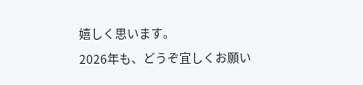嬉しく思います。
2026年も、どうぞ宜しくお願い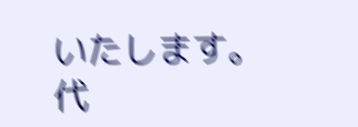いたします。
代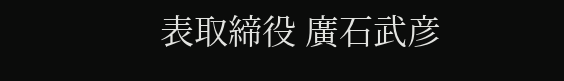表取締役 廣石武彦